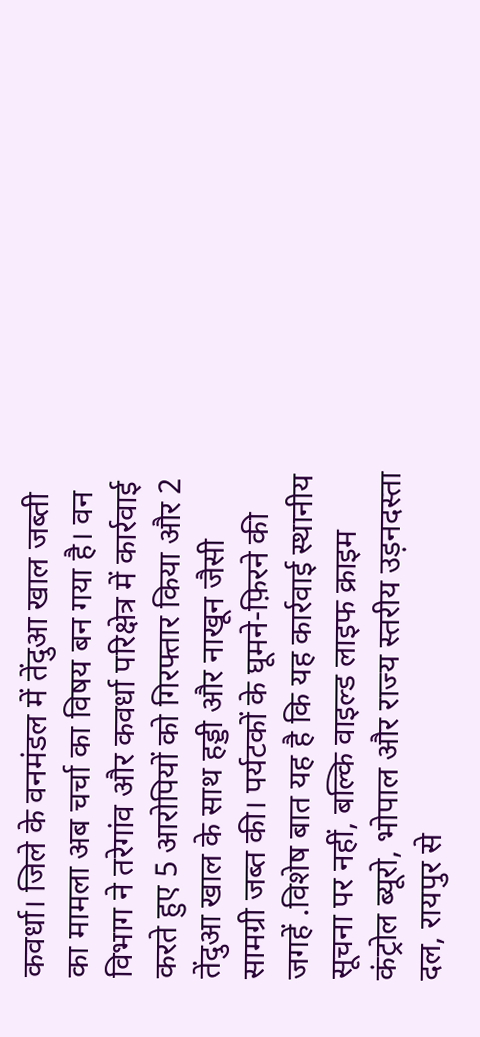कवर्धा। जिले के वनमंडल में तेंदुआ खाल जब्ती का मामला अब चर्चा का विषय बन गया है। वन विभाग ने तरेगांव और कवर्धा परिक्षेत्र में कार्रवाई करते हुए 5 आरोपियों को गिरफ्तार किया और 2 तेंदुआ खाल के साथ हड्डी और नाखून जैसी सामग्री जब्त की। पर्यटकों के घूमने-फ़िरने की जगहें .विशेष बात यह है कि यह कार्रवाई स्थानीय सूचना पर नहीं, बल्कि वाइल्ड लाइफ क्राइम कंट्रोल ब्यूरो, भोपाल और राज्य स्तरीय उड़नदस्ता दल, रायपुर से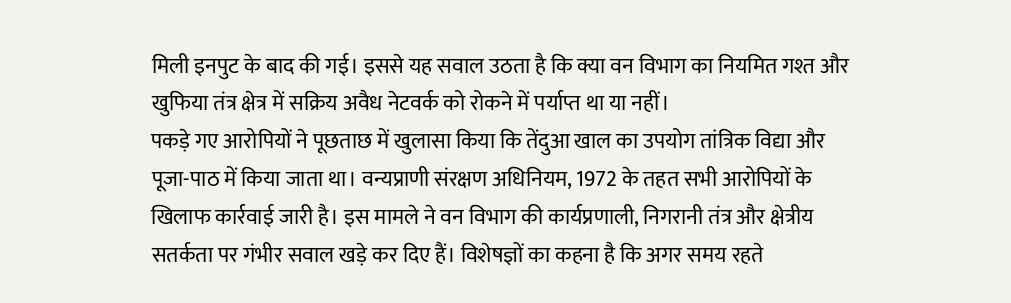मिली इनपुट के बाद की गई। इससे यह सवाल उठता है कि क्या वन विभाग का नियमित गश्त और खुफिया तंत्र क्षेत्र में सक्रिय अवैध नेटवर्क को रोकने में पर्याप्त था या नहीं।
पकड़े गए आरोपियों ने पूछताछ में खुलासा किया कि तेंदुआ खाल का उपयोग तांत्रिक विद्या और पूजा-पाठ में किया जाता था। वन्यप्राणी संरक्षण अधिनियम, 1972 के तहत सभी आरोपियों के खिलाफ कार्रवाई जारी है। इस मामले ने वन विभाग की कार्यप्रणाली, निगरानी तंत्र और क्षेत्रीय सतर्कता पर गंभीर सवाल खड़े कर दिए हैं। विशेषज्ञों का कहना है कि अगर समय रहते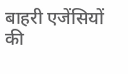बाहरी एजेंसियों की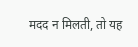मदद न मिलती, तो यह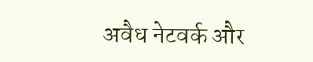अवैध नेटवर्क और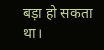बड़ा हो सकता था।